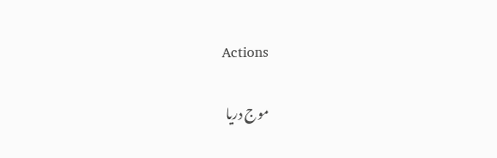Actions

موج دریا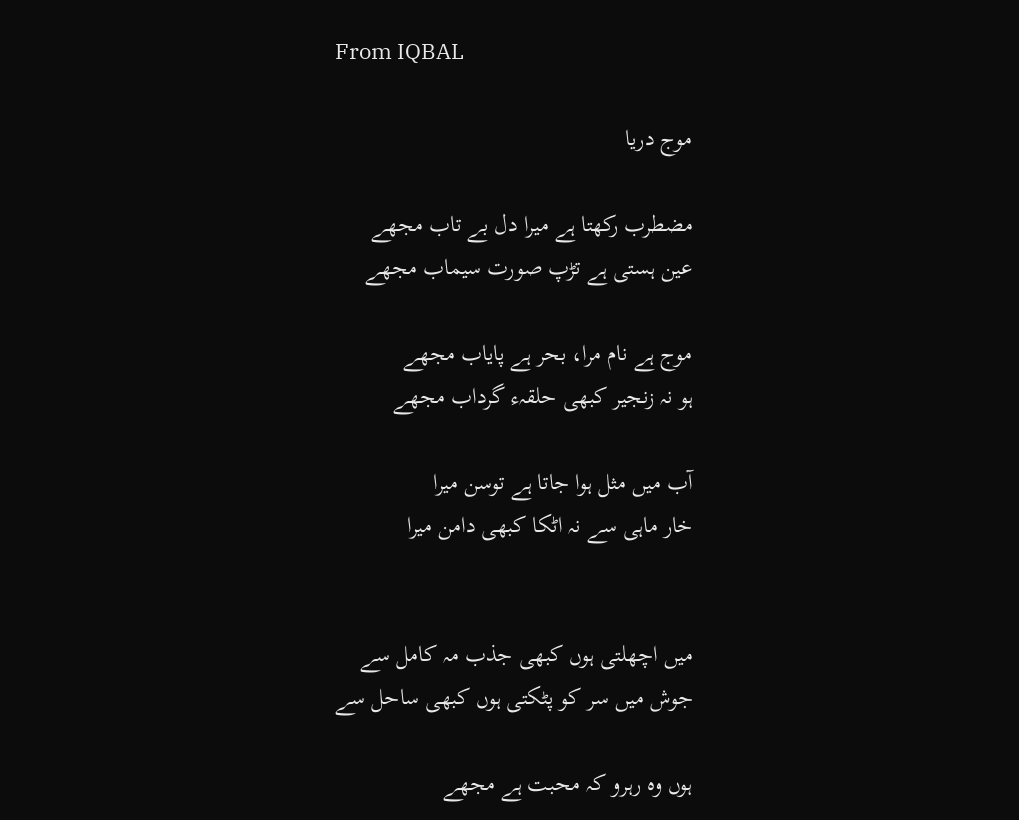From IQBAL

موج دریا

مضطرب رکھتا ہے میرا دل بے تاب مجھے
عین ہستی ہے تڑپ صورت سیماب مجھے

موج ہے نام مرا، بحر ہے پایاب مجھے
ہو نہ زنجیر کبھی حلقہء گرداب مجھے

آب میں مثل ہوا جاتا ہے توسن میرا
خار ماہی سے نہ اٹکا کبھی دامن میرا


میں اچھلتی ہوں کبھی جذب مہ کامل سے
جوش میں سر کو پٹکتی ہوں کبھی ساحل سے

ہوں وہ رہرو کہ محبت ہے مجھے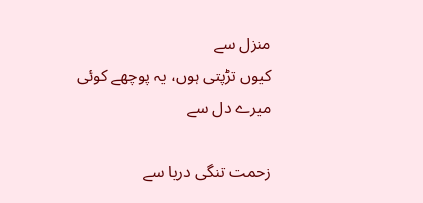منزل سے
کیوں تڑپتی ہوں، یہ پوچھے کوئی میرے دل سے

زحمت تنگی دریا سے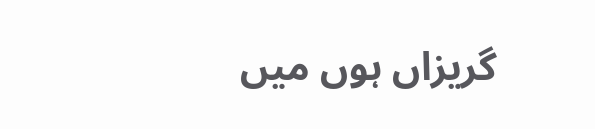گریزاں ہوں میں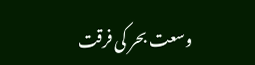وسعت بحر کی فرقت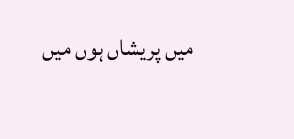میں پریشاں ہوں میں